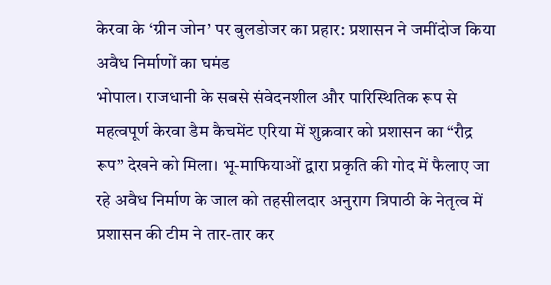केरवा के ‘ग्रीन जोन’ पर बुलडोजर का प्रहार: प्रशासन ने जमींदोज किया अवैध निर्माणों का घमंड
भोपाल। राजधानी के सबसे संवेदनशील और पारिस्थितिक रूप से महत्वपूर्ण केरवा डैम कैचमेंट एरिया में शुक्रवार को प्रशासन का “रौद्र रूप” देखने को मिला। भू-माफियाओं द्वारा प्रकृति की गोद में फैलाए जा रहे अवैध निर्माण के जाल को तहसीलदार अनुराग त्रिपाठी के नेतृत्व में प्रशासन की टीम ने तार-तार कर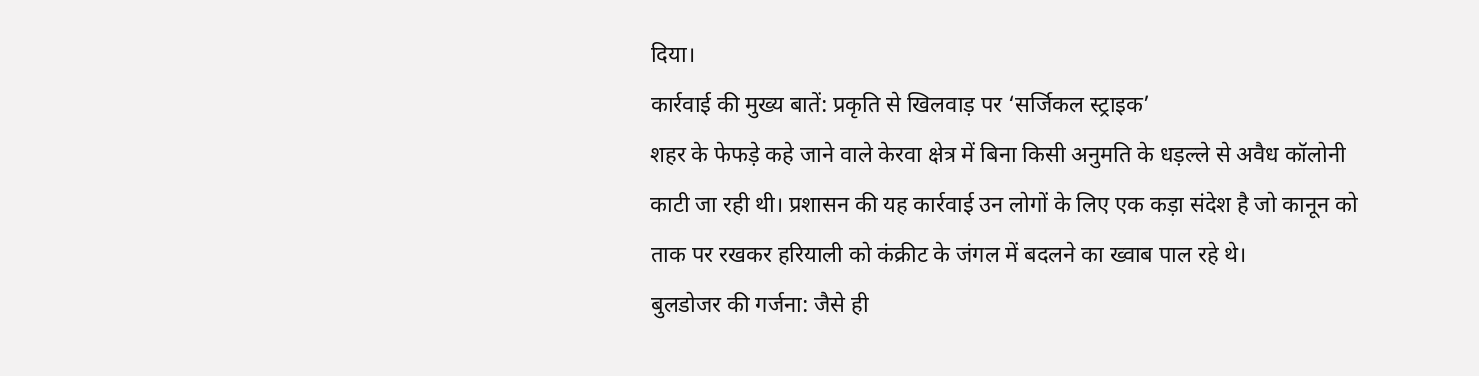दिया।
कार्रवाई की मुख्य बातें: प्रकृति से खिलवाड़ पर ‘सर्जिकल स्ट्राइक’
शहर के फेफड़े कहे जाने वाले केरवा क्षेत्र में बिना किसी अनुमति के धड़ल्ले से अवैध कॉलोनी काटी जा रही थी। प्रशासन की यह कार्रवाई उन लोगों के लिए एक कड़ा संदेश है जो कानून को ताक पर रखकर हरियाली को कंक्रीट के जंगल में बदलने का ख्वाब पाल रहे थे।
बुलडोजर की गर्जना: जैसे ही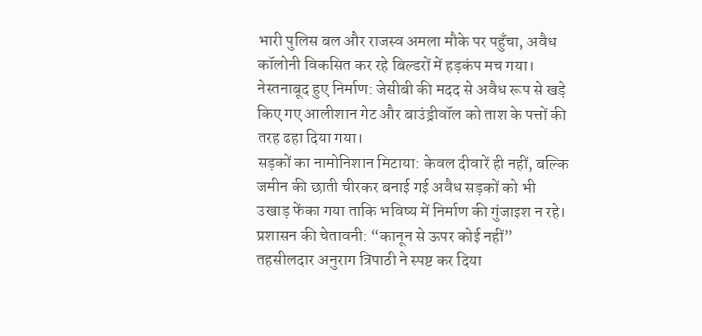भारी पुलिस बल और राजस्व अमला मौके पर पहुँचा, अवैध कॉलोनी विकसित कर रहे बिल्डरों में हड़कंप मच गया।
नेस्तनाबूद हुए निर्माण: जेसीबी की मदद से अवैध रूप से खड़े किए गए आलीशान गेट और बाउंड्रीवॉल को ताश के पत्तों की तरह ढहा दिया गया।
सड़कों का नामोनिशान मिटाया: केवल दीवारें ही नहीं, बल्कि जमीन की छाती चीरकर बनाई गई अवैध सड़कों को भी उखाड़ फेंका गया ताकि भविष्य में निर्माण की गुंजाइश न रहे।
प्रशासन की चेतावनी: “कानून से ऊपर कोई नहीं”
तहसीलदार अनुराग त्रिपाठी ने स्पष्ट कर दिया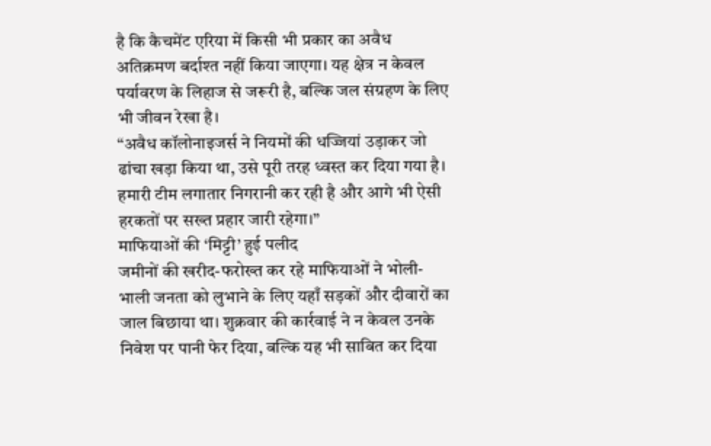है कि कैचमेंट एरिया में किसी भी प्रकार का अवैध अतिक्रमण बर्दाश्त नहीं किया जाएगा। यह क्षेत्र न केवल पर्यावरण के लिहाज से जरूरी है, बल्कि जल संग्रहण के लिए भी जीवन रेखा है।
“अवैध कॉलोनाइजर्स ने नियमों की धज्जियां उड़ाकर जो ढांचा खड़ा किया था, उसे पूरी तरह ध्वस्त कर दिया गया है। हमारी टीम लगातार निगरानी कर रही है और आगे भी ऐसी हरकतों पर सख्त प्रहार जारी रहेगा।”
माफियाओं की ‘मिट्टी’ हुई पलीद
जमीनों की खरीद-फरोख्त कर रहे माफियाओं ने भोली-भाली जनता को लुभाने के लिए यहाँ सड़कों और दीवारों का जाल बिछाया था। शुक्रवार की कार्रवाई ने न केवल उनके निवेश पर पानी फेर दिया, बल्कि यह भी साबित कर दिया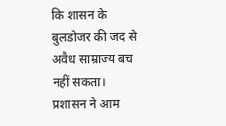कि शासन के बुलडोजर की जद से अवैध साम्राज्य बच नहीं सकता।
प्रशासन ने आम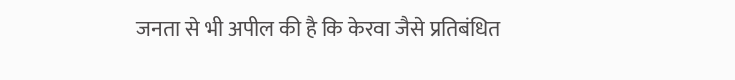जनता से भी अपील की है कि केरवा जैसे प्रतिबंधित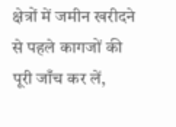क्षेत्रों में जमीन खरीदने से पहले कागजों की पूरी जाँच कर लें,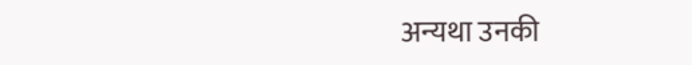अन्यथा उनकी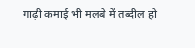गाढ़ी कमाई भी मलबे में तब्दील हो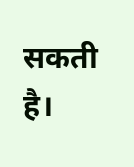सकती है।